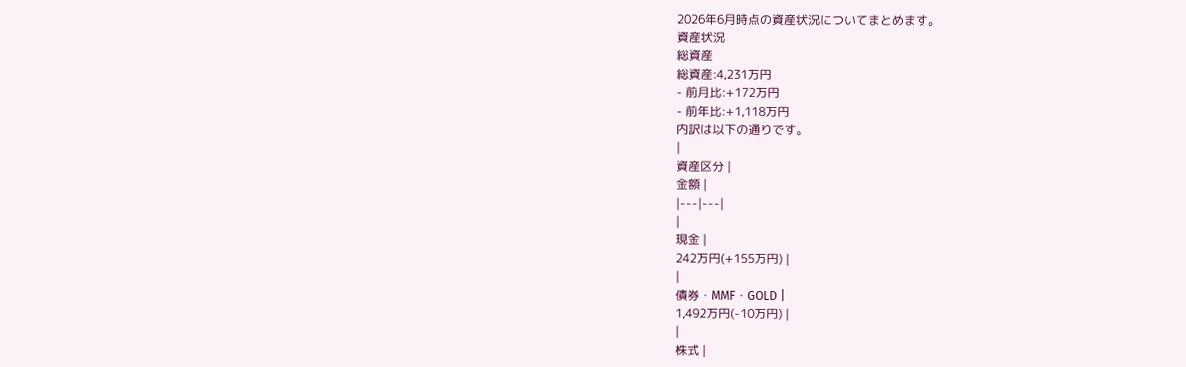2026年6月時点の資産状況についてまとめます。
資産状況
総資産
総資産:4,231万円
- 前月比:+172万円
- 前年比:+1,118万円
内訳は以下の通りです。
|
資産区分 |
金額 |
|---|---|
|
現金 |
242万円(+155万円) |
|
債券・MMF・GOLD |
1,492万円(-10万円) |
|
株式 |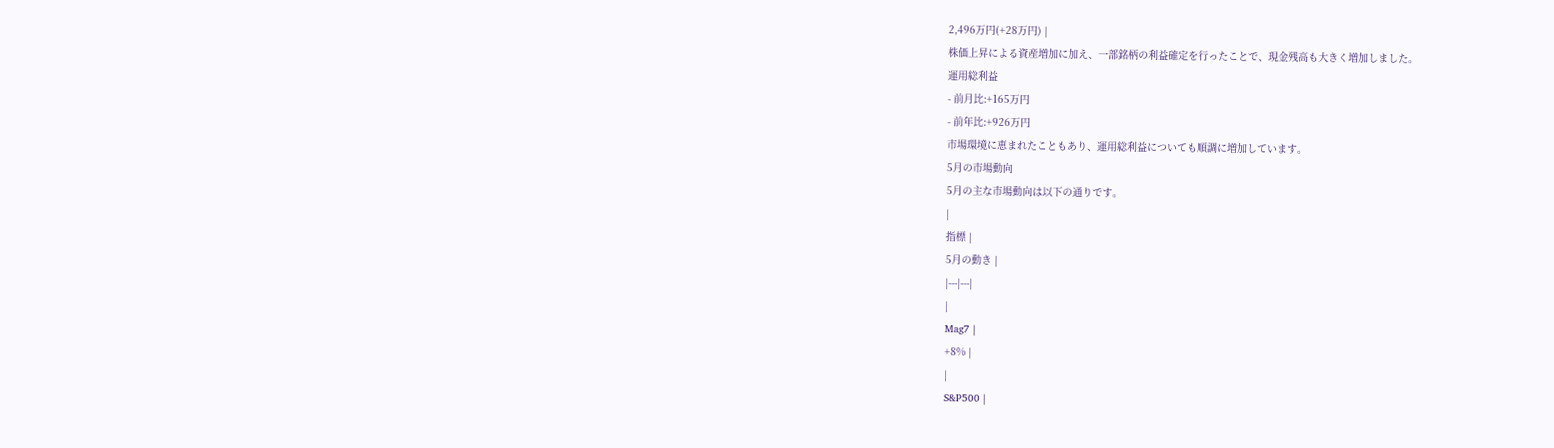2,496万円(+28万円) |
株価上昇による資産増加に加え、一部銘柄の利益確定を行ったことで、現金残高も大きく増加しました。
運用総利益
- 前月比:+165万円
- 前年比:+926万円
市場環境に恵まれたこともあり、運用総利益についても順調に増加しています。
5月の市場動向
5月の主な市場動向は以下の通りです。
|
指標 |
5月の動き |
|---|---|
|
Mag7 |
+8% |
|
S&P500 |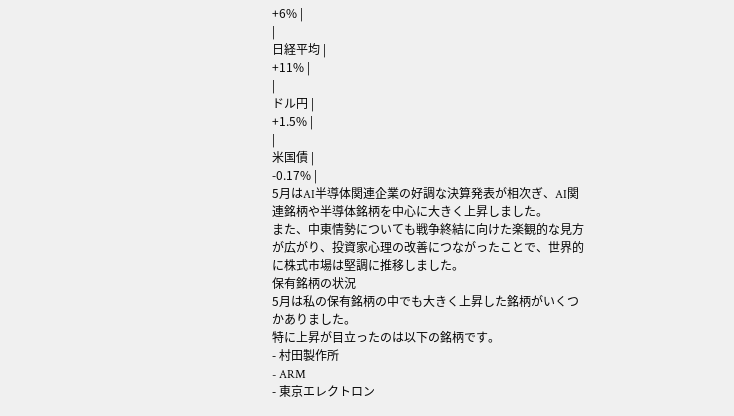+6% |
|
日経平均 |
+11% |
|
ドル円 |
+1.5% |
|
米国債 |
-0.17% |
5月はAI半導体関連企業の好調な決算発表が相次ぎ、AI関連銘柄や半導体銘柄を中心に大きく上昇しました。
また、中東情勢についても戦争終結に向けた楽観的な見方が広がり、投資家心理の改善につながったことで、世界的に株式市場は堅調に推移しました。
保有銘柄の状況
5月は私の保有銘柄の中でも大きく上昇した銘柄がいくつかありました。
特に上昇が目立ったのは以下の銘柄です。
- 村田製作所
- ARM
- 東京エレクトロン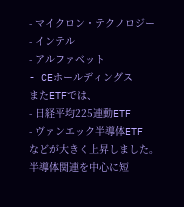- マイクロン・テクノロジー
- インテル
- アルファベット
- CEホールディングス
またETFでは、
- 日経平均225連動ETF
- ヴァンエック半導体ETF
などが大きく上昇しました。
半導体関連を中心に短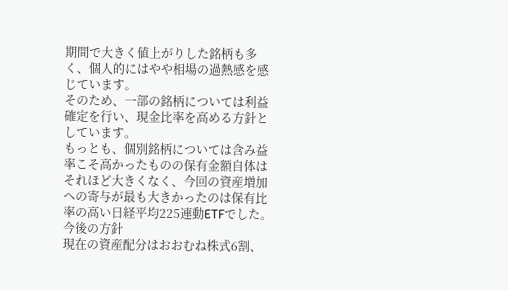期間で大きく値上がりした銘柄も多く、個人的にはやや相場の過熱感を感じています。
そのため、一部の銘柄については利益確定を行い、現金比率を高める方針としています。
もっとも、個別銘柄については含み益率こそ高かったものの保有金額自体はそれほど大きくなく、今回の資産増加への寄与が最も大きかったのは保有比率の高い日経平均225連動ETFでした。
今後の方針
現在の資産配分はおおむね株式6割、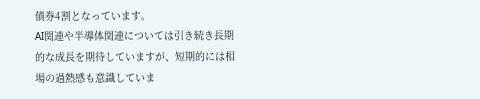債券4割となっています。
AI関連や半導体関連については引き続き長期的な成長を期待していますが、短期的には相場の過熱感も意識していま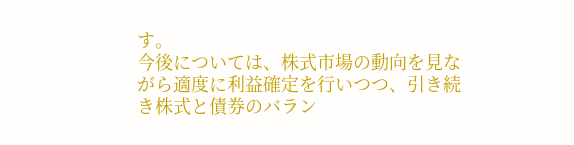す。
今後については、株式市場の動向を見ながら適度に利益確定を行いつつ、引き続き株式と債券のバラン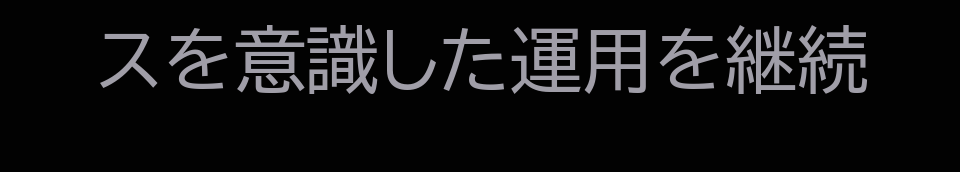スを意識した運用を継続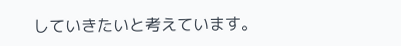していきたいと考えています。